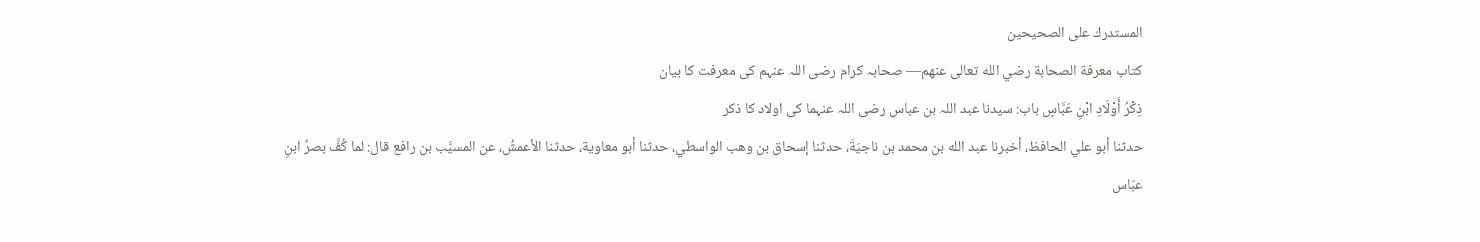المستدرك على الصحيحين
كتاب معرفة الصحابة رضي الله تعالى عنهم— صحابہ کرام رضی اللہ عنہم کی معرفت کا بیان
ذِكْرُ أَوْلَادِ ابْنِ عَبَّاسٍ باب: سیدنا عبد اللہ بن عباس رضی اللہ عنہما کی اولاد کا ذکر
حدثنا أبو علي الحافظ، أخبرنا عبد الله بن محمد بن ناجيَةَ، حدثنا إسحاق بن وهب الواسطي، حدثنا أبو معاوية، حدثنا الأعمشُ، عن المسيَّب بن رافع قال: لما كُفَّ بصرُ ابنِ عبّاس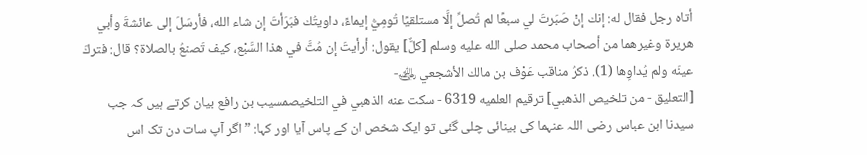أتاه رجل فقال له: إنك إنْ صَبَرتَ لي سبعًا لم تُصلِّ إلَّا مستلقيًا تُومِيُّ إيماءً، داويتُك فبَرَأتَ إن شاء الله، فأرسَلَ إلى عائشةَ وأبي هريرة وغيرهما من أصحاب محمد صلى الله عليه وسلم [كلٌّ] يقول: أرأيتَ إن مُتَّ في هذا السَّبْع، كيف تَصنعُ بالصلاة؟ قال: فتركَ عينَه ولم يُداوِها (1). ذكرُ مناقب عَوْف بن مالك الأشجعي ﵁-
[التعليق - من تلخيص الذهبي] ترقيم العلميه 6319 - سكت عنه الذهبي في التلخيصمسیب بن رافع بیان کرتے ہیں کہ جب سیدنا ابن عباس رضی اللہ عنہما کی بینائی چلی گئی تو ایک شخص ان کے پاس آیا اور کہا: ”اگر آپ سات دن تک اس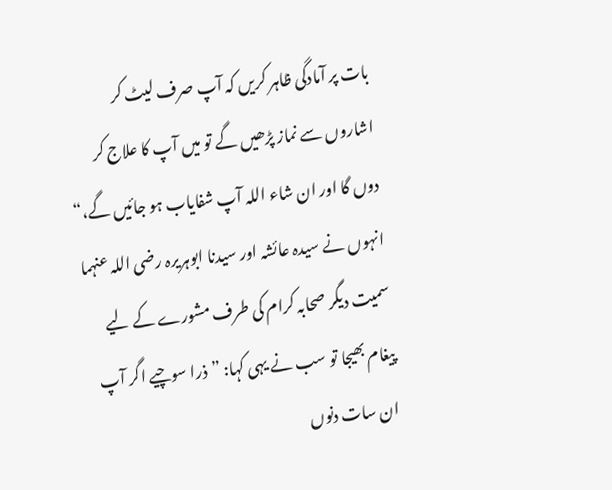بات پر آمادگی ظاہر کریں کہ آپ صرف لیٹ کر اشاروں سے نماز پڑھیں گے تو میں آپ کا علاج کر دوں گا اور ان شاء اللہ آپ شفایاب ہو جائیں گے،“ انہوں نے سیدہ عائشہ اور سیدنا ابوہریرہ رضی اللہ عنہما سمیت دیگر صحابہ کرام کی طرف مشورے کے لیے پیغام بھیجا تو سب نے یہی کہا: ”ذرا سوچیے اگر آپ ان سات دنوں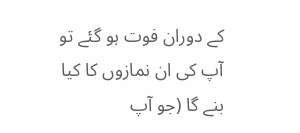کے دوران فوت ہو گئے تو آپ کی ان نمازوں کا کیا بنے گا (جو آپ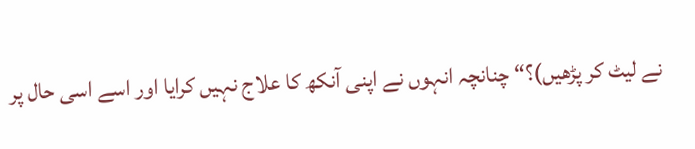نے لیٹ کر پڑھیں)؟“ چنانچہ انہوں نے اپنی آنکھ کا علاج نہیں کرایا اور اسے اسی حال پر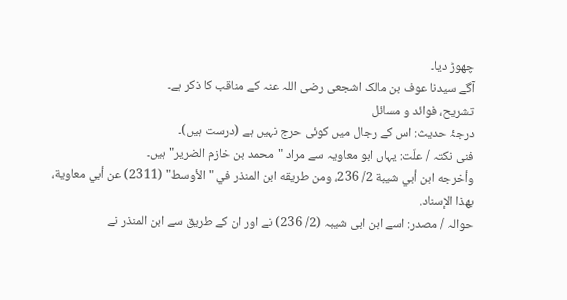چھوڑ دیا۔
آگے سیدنا عوف بن مالک اشجعی رضی اللہ عنہ کے مناقب کا ذکر ہے۔
تشریح، فوائد و مسائل
درجۂ حدیث: اس کے رجال میں کوئی حرج نہیں ہے (درست ہیں)۔
فنی نکتہ / علّت: یہاں ابو معاویہ سے مراد "محمد بن خازم الضریر" ہیں۔
وأخرجه ابن أبي شيبة 2/ 236، ومن طريقه ابن المنذر في "الأوسط" (2311) عن أبي معاوية، بهذا الإسناد.
حوالہ / مصدر: اسے ابن ابی شیبہ (2/ 236) نے اور ان کے طریق سے ابن المنذر نے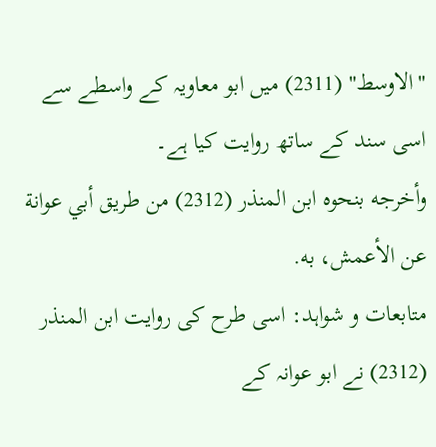"الاوسط" (2311) میں ابو معاویہ کے واسطے سے اسی سند کے ساتھ روایت کیا ہے۔
وأخرجه بنحوه ابن المنذر (2312) من طريق أبي عوانة عن الأعمش، به.
متابعات و شواہد: اسی طرح کی روایت ابن المنذر (2312) نے ابو عوانہ کے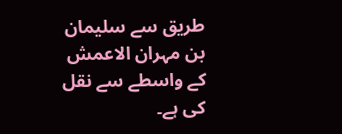طریق سے سلیمان بن مہران الاعمش کے واسطے سے نقل کی ہے۔